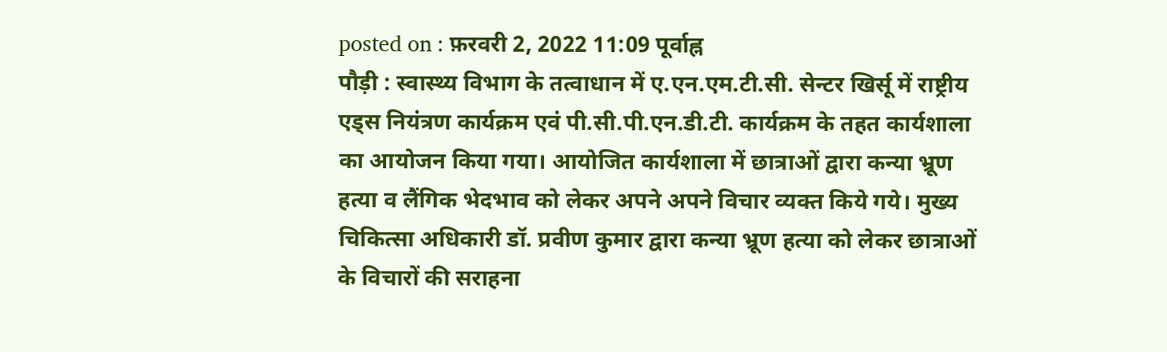posted on : फ़रवरी 2, 2022 11:09 पूर्वाह्न
पौड़ी : स्वास्थ्य विभाग के तत्वाधान में ए.एन.एम.टी.सी. सेन्टर खिर्सू में राष्ट्रीय एड्स नियंत्रण कार्यक्रम एवं पी.सी.पी.एन.डी.टी. कार्यक्रम के तहत कार्यशाला का आयोजन किया गया। आयोजित कार्यशाला में छात्राओं द्वारा कन्या भ्रूण हत्या व लैंगिक भेदभाव को लेकर अपने अपने विचार व्यक्त किये गये। मुख्य चिकित्सा अधिकारी डॉ. प्रवीण कुमार द्वारा कन्या भ्रूण हत्या को लेकर छात्राओं के विचारों की सराहना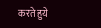करते हुये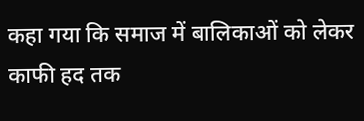कहा गया कि समाज में बालिकाओं को लेकर काफी हद तक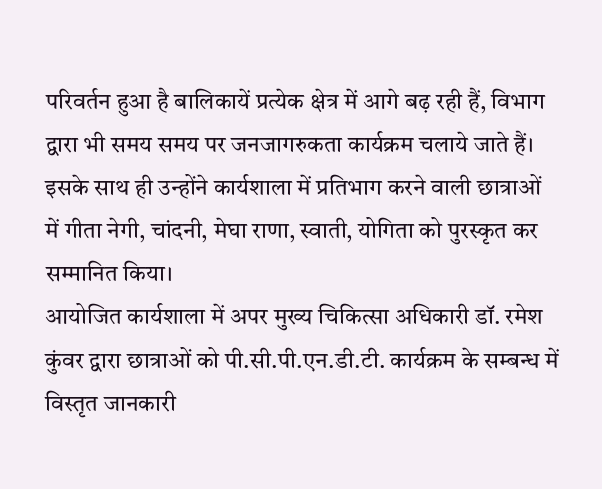परिवर्तन हुआ है बालिकायें प्रत्येक क्षेत्र में आगे बढ़ रही हैं, विभाग द्वारा भी समय समय पर जनजागरुकता कार्यक्रम चलाये जाते हैं। इसके साथ ही उन्होंने कार्यशाला में प्रतिभाग करने वाली छात्राओं में गीता नेगी, चांदनी, मेघा राणा, स्वाती, योगिता को पुरस्कृत कर सम्मानित किया।
आयोजित कार्यशाला में अपर मुख्य चिकित्सा अधिकारी डॉ. रमेश कुंवर द्वारा छात्राओं को पी.सी.पी.एन.डी.टी. कार्यक्रम के सम्बन्ध में विस्तृत जानकारी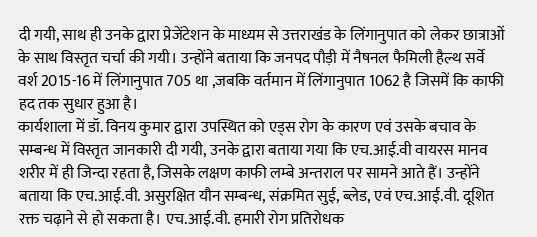दी गयी, साथ ही उनके द्वारा प्रेजेंटेशन के माध्यम से उत्तराखंड के लिंगानुपात को लेकर छात्राओं के साथ विस्तृत चर्चा की गयी। उन्होंने बताया कि जनपद पौड़ी में नैषनल फैमिली हैल्थ सर्वे वर्श 2015-16 में लिंगानुपात 705 था ,जबकि वर्तमान में लिंगानुपात 1062 है जिसमें कि काफी हद तक सुधार हुआ है।
कार्यशाला में डॉ. विनय कुमार द्वारा उपस्थित को एड्स रोग के कारण एवं उसके बचाव के सम्बन्ध में विस्तृत जानकारी दी गयी, उनके द्वारा बताया गया कि एच.आई.वी वायरस मानव शरीर में ही जिन्दा रहता है, जिसके लक्षण काफी लम्बे अन्तराल पर सामने आते हैं। उन्होंने बताया कि एच.आई.वी. असुरक्षित यौन सम्बन्ध, संक्रमित सुई, ब्लेड, एवं एच.आई.वी. दूशित रक्त चढ़ाने से हो सकता है। एच.आई.वी. हमारी रोग प्रतिरोधक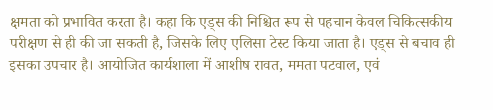क्षमता को प्रभावित करता है। कहा कि एड्स की निश्चित रूप से पहचान केवल चिकित्सकीय परीक्षण से ही की जा सकती है, जिसके लिए एलिसा टेस्ट किया जाता है। एड्स से बचाव ही इसका उपचार है। आयोजित कार्यशाला में आशीष रावत, ममता पटवाल, एवं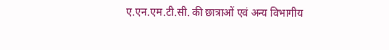ए.एन.एम.टी.सी. की छात्राओं एवं अन्य विभागीय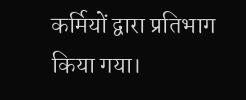कर्मियों द्वारा प्रतिभाग किया गया।